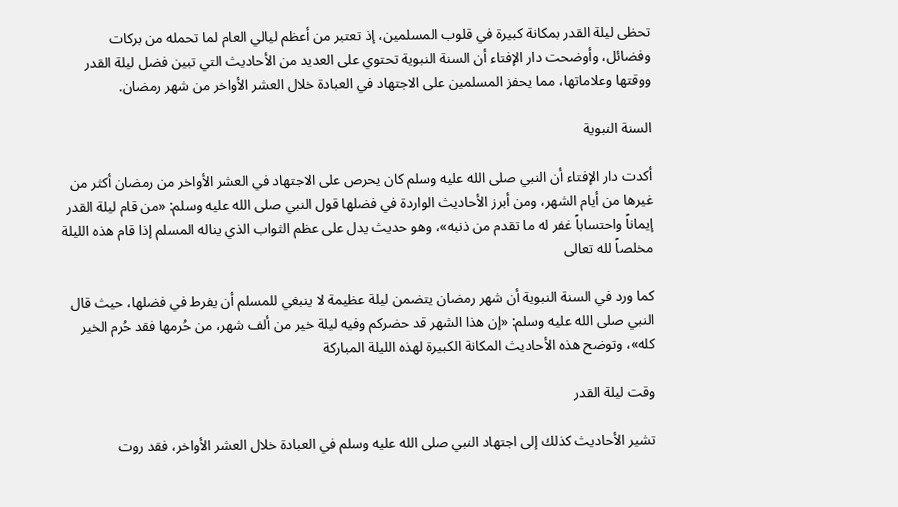تحظى ليلة القدر بمكانة كبيرة في قلوب المسلمين، إذ تعتبر من أعظم ليالي العام لما تحمله من بركات وفضائل، وأوضحت دار الإفتاء أن السنة النبوية تحتوي على العديد من الأحاديث التي تبين فضل ليلة القدر ووقتها وعلاماتها، مما يحفز المسلمين على الاجتهاد في العبادة خلال العشر الأواخر من شهر رمضان.

السنة النبوية

أكدت دار الإفتاء أن النبي صلى الله عليه وسلم كان يحرص على الاجتهاد في العشر الأواخر من رمضان أكثر من غيرها من أيام الشهر، ومن أبرز الأحاديث الواردة في فضلها قول النبي صلى الله عليه وسلم: «من قام ليلة القدر إيماناً واحتساباً غفر له ما تقدم من ذنبه»، وهو حديث يدل على عظم الثواب الذي يناله المسلم إذا قام هذه الليلة مخلصاً لله تعالى

كما ورد في السنة النبوية أن شهر رمضان يتضمن ليلة عظيمة لا ينبغي للمسلم أن يفرط في فضلها، حيث قال النبي صلى الله عليه وسلم: «إن هذا الشهر قد حضركم وفيه ليلة خير من ألف شهر، من حُرمها فقد حُرم الخير كله»، وتوضح هذه الأحاديث المكانة الكبيرة لهذه الليلة المباركة

وقت ليلة القدر

تشير الأحاديث كذلك إلى اجتهاد النبي صلى الله عليه وسلم في العبادة خلال العشر الأواخر، فقد روت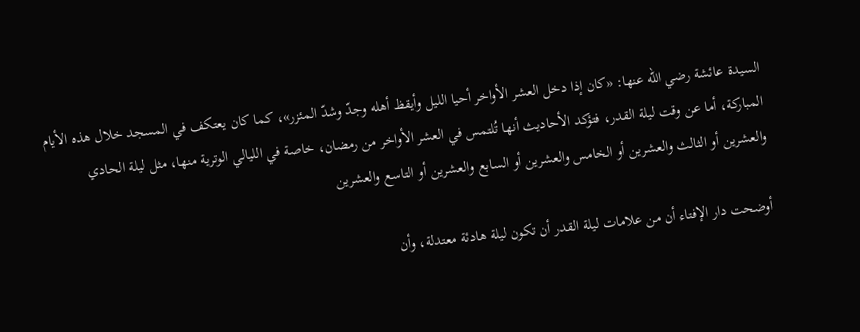السيدة عائشة رضي الله عنها: «كان إذا دخل العشر الأواخر أحيا الليل وأيقظ أهله وجدّ وشدّ المئزر»، كما كان يعتكف في المسجد خلال هذه الأيام المباركة، أما عن وقت ليلة القدر، فتؤكد الأحاديث أنها تُلتمس في العشر الأواخر من رمضان، خاصة في الليالي الوترية منها، مثل ليلة الحادي والعشرين أو الثالث والعشرين أو الخامس والعشرين أو السابع والعشرين أو التاسع والعشرين

أوضحت دار الإفتاء أن من علامات ليلة القدر أن تكون ليلة هادئة معتدلة، وأن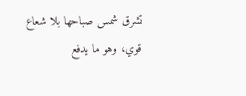تشرق شمس صباحها بلا شعاع قوي، وهو ما يدفع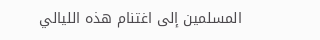المسلمين إلى اغتنام هذه الليالي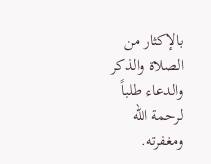بالإكثار من الصلاة والذكر والدعاء طلباً لرحمة الله ومغفرته.